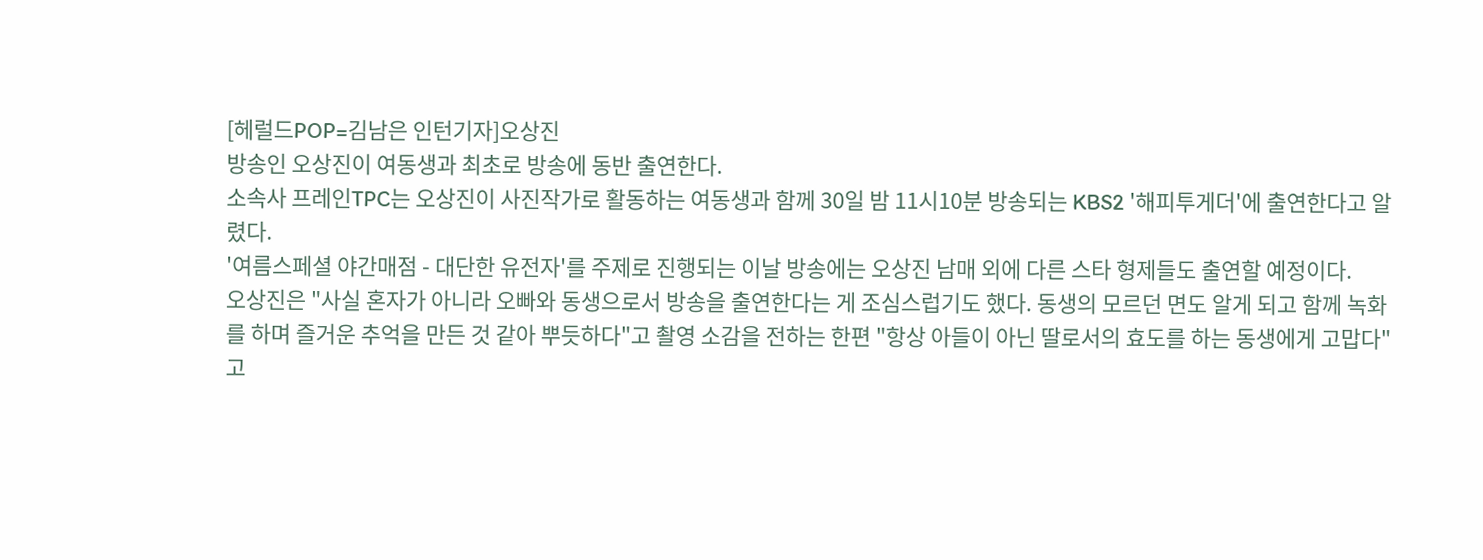[헤럴드POP=김남은 인턴기자]오상진
방송인 오상진이 여동생과 최초로 방송에 동반 출연한다.
소속사 프레인TPC는 오상진이 사진작가로 활동하는 여동생과 함께 30일 밤 11시10분 방송되는 KBS2 '해피투게더'에 출연한다고 알렸다.
'여름스페셜 야간매점 - 대단한 유전자'를 주제로 진행되는 이날 방송에는 오상진 남매 외에 다른 스타 형제들도 출연할 예정이다.
오상진은 "사실 혼자가 아니라 오빠와 동생으로서 방송을 출연한다는 게 조심스럽기도 했다. 동생의 모르던 면도 알게 되고 함께 녹화를 하며 즐거운 추억을 만든 것 같아 뿌듯하다"고 촬영 소감을 전하는 한편 "항상 아들이 아닌 딸로서의 효도를 하는 동생에게 고맙다"고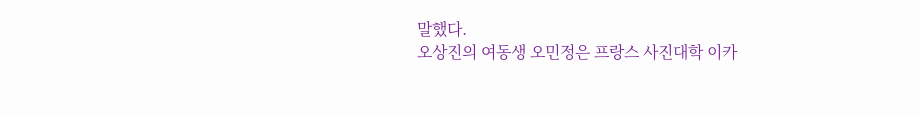말했다.
오상진의 여동생 오민정은 프랑스 사진대학 이카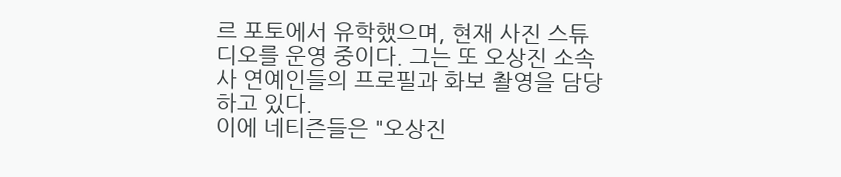르 포토에서 유학했으며, 현재 사진 스튜디오를 운영 중이다. 그는 또 오상진 소속사 연예인들의 프로필과 화보 촬영을 담당하고 있다.
이에 네티즌들은 "오상진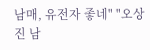남매, 유전자 좋네" "오상진 남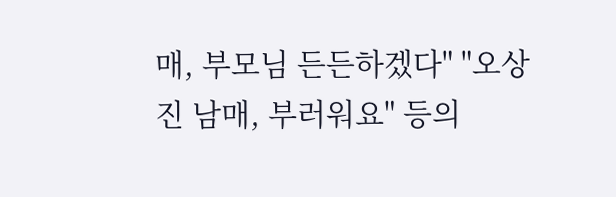매, 부모님 든든하겠다" "오상진 남매, 부러워요" 등의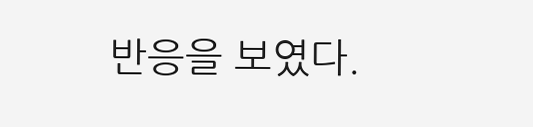반응을 보였다.